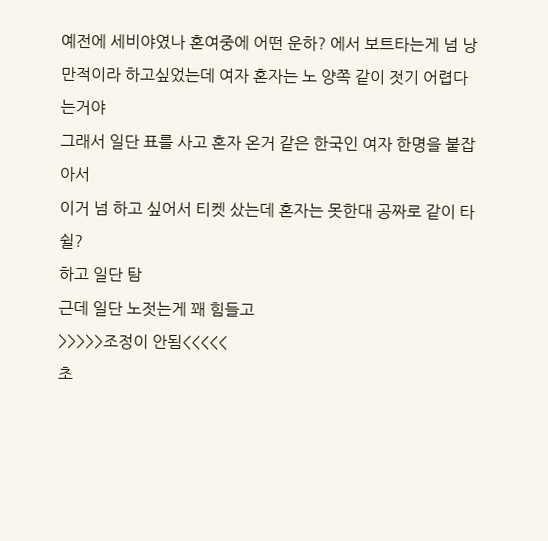예전에 세비야였나 혼여중에 어떤 운하? 에서 보트타는게 넘 낭만적이라 하고싶었는데 여자 혼자는 노 양쪽 같이 젓기 어렵다는거야
그래서 일단 표를 사고 혼자 온거 같은 한국인 여자 한명을 붙잡아서
이거 넘 하고 싶어서 티켓 샀는데 혼자는 못한대 공짜로 같이 타쉴?
하고 일단 탐
근데 일단 노젓는게 꽤 힘들고
>>>>>조정이 안됨<<<<<
초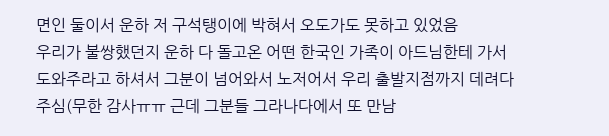면인 둘이서 운하 저 구석탱이에 박혀서 오도가도 못하고 있었음
우리가 불쌍했던지 운하 다 돌고온 어떤 한국인 가족이 아드님한테 가서 도와주라고 하셔서 그분이 넘어와서 노저어서 우리 출발지점까지 데려다 주심(무한 감사ㅠㅠ 근데 그분들 그라나다에서 또 만남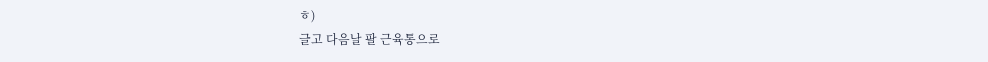ㅎ)
글고 다음날 팔 근육통으로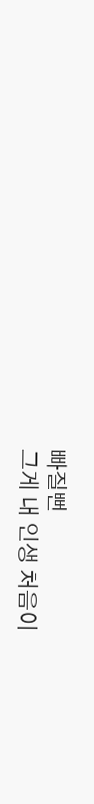빠질뻔
그게 내 인생 처음이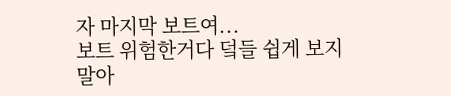자 마지막 보트여...
보트 위험한거다 덬들 쉽게 보지 말아